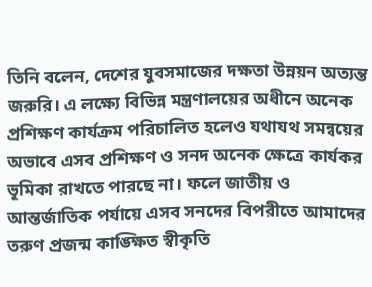তিনি বলেন, দেশের যুবসমাজের দক্ষতা উন্নয়ন অত্যন্ত জরুরি। এ লক্ষ্যে বিভিন্ন মন্ত্রণালয়ের অধীনে অনেক প্রশিক্ষণ কার্যক্রম পরিচালিত হলেও যথাযথ সমন্বয়ের অভাবে এসব প্রশিক্ষণ ও সনদ অনেক ক্ষেত্রে কার্যকর ভূমিকা রাখতে পারছে না। ফলে জাতীয় ও আন্তর্জাতিক পর্যায়ে এসব সনদের বিপরীতে আমাদের তরুণ প্রজন্ম কাঙ্ক্ষিত স্বীকৃতি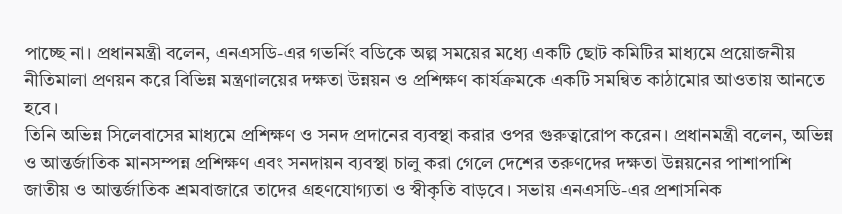পাচ্ছে না। প্রধানমন্ত্রী বলেন, এনএসডি-এর গভর্নিং বডিকে অল্প সময়ের মধ্যে একটি ছোট কমিটির মাধ্যমে প্রয়োজনীয় নীতিমালা প্রণয়ন করে বিভিন্ন মন্ত্রণালয়ের দক্ষতা উন্নয়ন ও প্রশিক্ষণ কার্যক্রমকে একটি সমন্বিত কাঠামোর আওতায় আনতে হবে।
তিনি অভিন্ন সিলেবাসের মাধ্যমে প্রশিক্ষণ ও সনদ প্রদানের ব্যবস্থা করার ওপর গুরুত্বারোপ করেন। প্রধানমন্ত্রী বলেন, অভিন্ন ও আন্তর্জাতিক মানসম্পন্ন প্রশিক্ষণ এবং সনদায়ন ব্যবস্থা চালু করা গেলে দেশের তরুণদের দক্ষতা উন্নয়নের পাশাপাশি জাতীয় ও আন্তর্জাতিক শ্রমবাজারে তাদের গ্রহণযোগ্যতা ও স্বীকৃতি বাড়বে। সভায় এনএসডি-এর প্রশাসনিক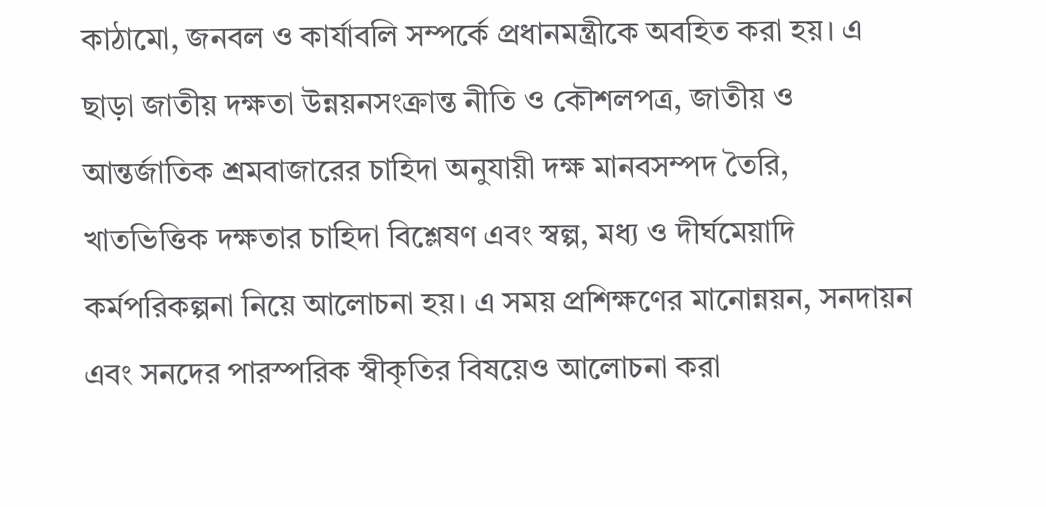কাঠামো, জনবল ও কার্যাবলি সম্পর্কে প্রধানমন্ত্রীকে অবহিত করা হয়। এ ছাড়া জাতীয় দক্ষতা উন্নয়নসংক্রান্ত নীতি ও কৌশলপত্র, জাতীয় ও আন্তর্জাতিক শ্রমবাজারের চাহিদা অনুযায়ী দক্ষ মানবসম্পদ তৈরি, খাতভিত্তিক দক্ষতার চাহিদা বিশ্লেষণ এবং স্বল্প, মধ্য ও দীর্ঘমেয়াদি কর্মপরিকল্পনা নিয়ে আলোচনা হয়। এ সময় প্রশিক্ষণের মানোন্নয়ন, সনদায়ন এবং সনদের পারস্পরিক স্বীকৃতির বিষয়েও আলোচনা করা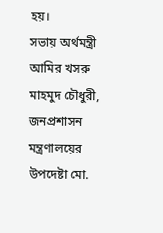হয়।
সভায় অর্থমন্ত্রী আমির খসরু মাহমুদ চৌধুরী, জনপ্রশাসন মন্ত্রণালয়ের উপদেষ্টা মো.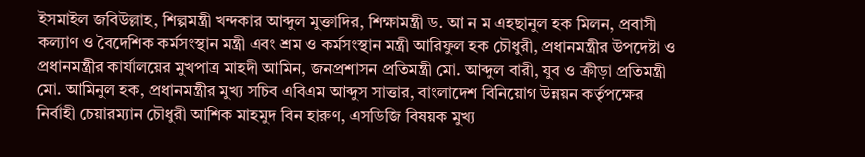ইসমাইল জবিউল্লাহ, শিল্পমন্ত্রী খন্দকার আব্দুল মুক্তাদির, শিক্ষামন্ত্রী ড. আ ন ম এহছানুল হক মিলন, প্রবাসী কল্যাণ ও বৈদেশিক কর্মসংস্থান মন্ত্রী এবং শ্রম ও কর্মসংস্থান মন্ত্রী আরিফুল হক চৌধুরী, প্রধানমন্ত্রীর উপদেষ্টা ও প্রধানমন্ত্রীর কার্যালয়ের মুখপাত্র মাহদী আমিন, জনপ্রশাসন প্রতিমন্ত্রী মো. আব্দুল বারী, যুব ও ক্রীড়া প্রতিমন্ত্রী মো. আমিনুল হক, প্রধানমন্ত্রীর মুখ্য সচিব এবিএম আব্দুস সাত্তার, বাংলাদেশ বিনিয়োগ উন্নয়ন কর্তৃপক্ষের নির্বাহী চেয়ারম্যান চৌধুরী আশিক মাহমুদ বিন হারুণ, এসডিজি বিষয়ক মুখ্য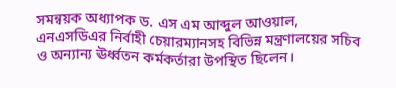সমন্বয়ক অধ্যাপক ড. এস এম আব্দুল আওয়াল, এনএসডিএর নির্বাহী চেয়ারম্যানসহ বিভিন্ন মন্ত্রণালয়ের সচিব ও অন্যান্য ঊর্ধ্বতন কর্মকর্তারা উপস্থিত ছিলেন।